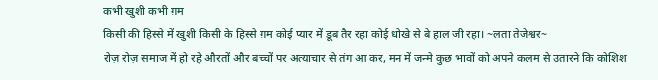कभी खुशी कभी ग़म
किसी की हिस्से में खुशी किसी के हिस्से ग़म कोई प्यार में डूब तैर रहा कोई धोखे से बे हाल जी रहा। ~लता तेजेश्वर~
रोज़ रोज़ समाज में हो रहे औरतों और बच्चों पर अत्याचार से तंग आ कर, मन में जन्मे कुछ भावों को अपने कलम से उतारने कि कोशिश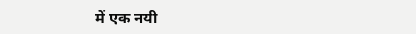में एक नयी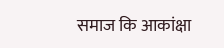समाज कि आकांक्षा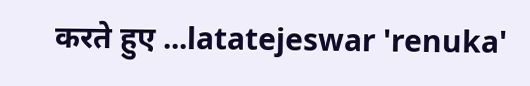करते हुए ...latatejeswar 'renuka'